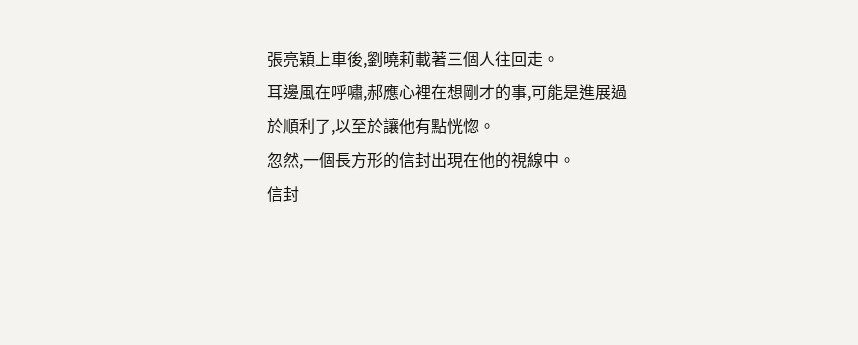張亮穎上車後,劉曉莉載著三個人往回走。
耳邊風在呼嘯,郝應心裡在想剛才的事,可能是進展過於順利了,以至於讓他有點恍惚。
忽然,一個長方形的信封出現在他的視線中。
信封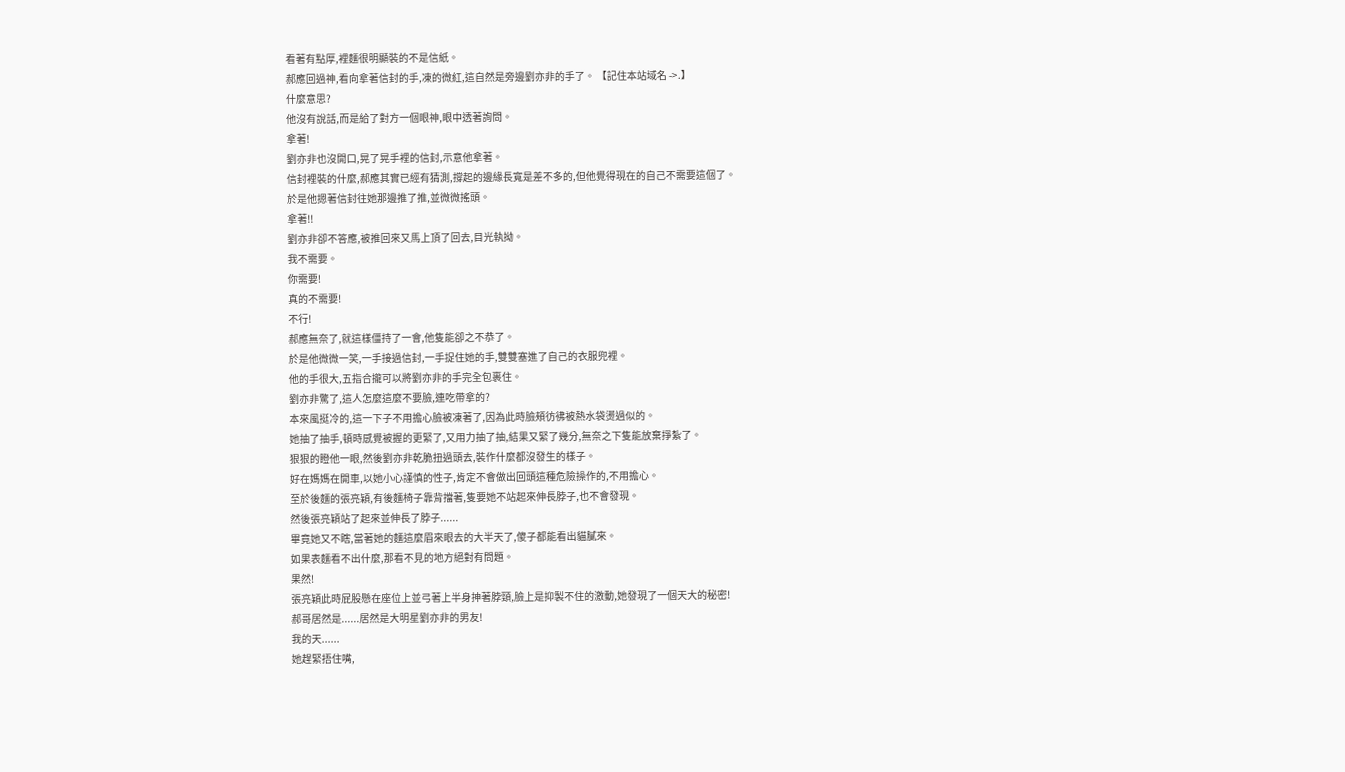看著有點厚,裡麵很明顯裝的不是信紙。
郝應回過神,看向拿著信封的手,凍的微紅,這自然是旁邊劉亦非的手了。 【記住本站域名 ->.】
什麼意思?
他沒有說話,而是給了對方一個眼神,眼中透著詢問。
拿著!
劉亦非也沒開口,晃了晃手裡的信封,示意他拿著。
信封裡裝的什麼,郝應其實已經有猜測,撐起的邊緣長寬是差不多的,但他覺得現在的自己不需要這個了。
於是他摁著信封往她那邊推了推,並微微搖頭。
拿著!!
劉亦非卻不答應,被推回來又馬上頂了回去,目光執拗。
我不需要。
你需要!
真的不需要!
不行!
郝應無奈了,就這樣僵持了一會,他隻能卻之不恭了。
於是他微微一笑,一手接過信封,一手捉住她的手,雙雙塞進了自己的衣服兜裡。
他的手很大,五指合攏可以將劉亦非的手完全包裹住。
劉亦非驚了,這人怎麼這麼不要臉,連吃帶拿的?
本來風挺冷的,這一下子不用擔心臉被凍著了,因為此時臉頰彷彿被熱水袋燙過似的。
她抽了抽手,頓時感覺被握的更緊了,又用力抽了抽,結果又緊了幾分,無奈之下隻能放棄掙紮了。
狠狠的瞪他一眼,然後劉亦非乾脆扭過頭去,裝作什麼都沒發生的樣子。
好在媽媽在開車,以她小心謹慎的性子,肯定不會做出回頭這種危險操作的,不用擔心。
至於後麵的張亮穎,有後麵椅子靠背擋著,隻要她不站起來伸長脖子,也不會發現。
然後張亮穎站了起來並伸長了脖子......
畢竟她又不瞎,當著她的麵這麼眉來眼去的大半天了,傻子都能看出貓膩來。
如果表麵看不出什麼,那看不見的地方絕對有問題。
果然!
張亮穎此時屁股懸在座位上並弓著上半身抻著脖頸,臉上是抑製不住的激動,她發現了一個天大的秘密!
郝哥居然是......居然是大明星劉亦非的男友!
我的天......
她趕緊捂住嘴,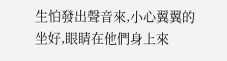生怕發出聲音來,小心翼翼的坐好,眼睛在他們身上來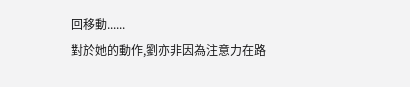回移動......
對於她的動作,劉亦非因為注意力在路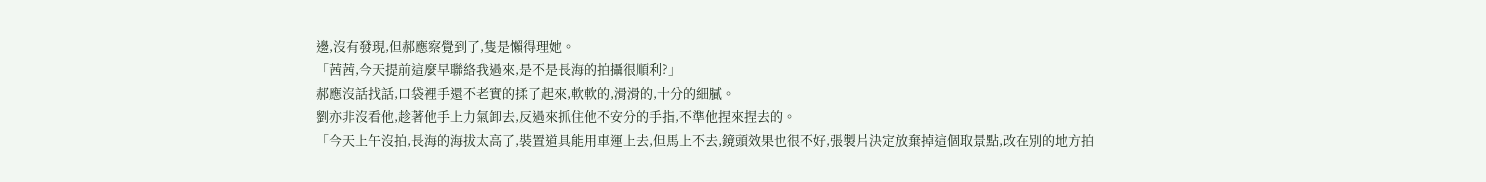邊,沒有發現,但郝應察覺到了,隻是懶得理她。
「茜茜,今天提前這麼早聯絡我過來,是不是長海的拍攝很順利?」
郝應沒話找話,口袋裡手還不老實的揉了起來,軟軟的,滑滑的,十分的細膩。
劉亦非沒看他,趁著他手上力氣卸去,反過來抓住他不安分的手指,不準他捏來捏去的。
「今天上午沒拍,長海的海拔太高了,裝置道具能用車運上去,但馬上不去,鏡頭效果也很不好,張製片決定放棄掉這個取景點,改在別的地方拍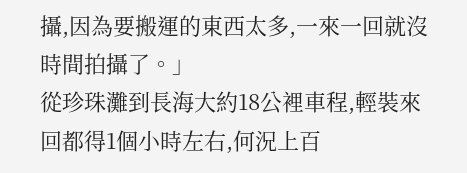攝,因為要搬運的東西太多,一來一回就沒時間拍攝了。」
從珍珠灘到長海大約18公裡車程,輕裝來回都得1個小時左右,何況上百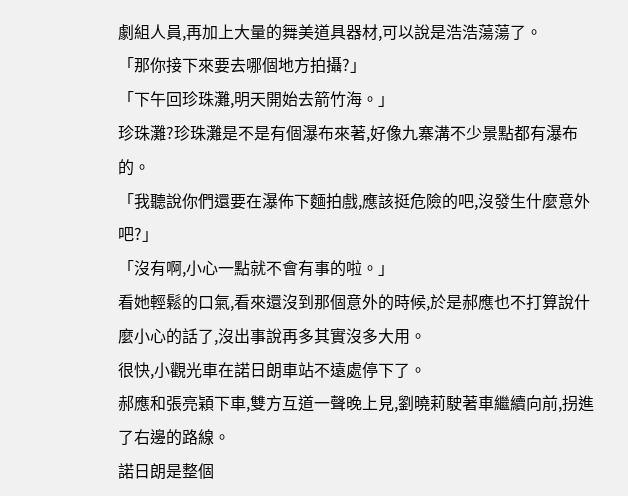劇組人員,再加上大量的舞美道具器材,可以說是浩浩蕩蕩了。
「那你接下來要去哪個地方拍攝?」
「下午回珍珠灘,明天開始去箭竹海。」
珍珠灘?珍珠灘是不是有個瀑布來著,好像九寨溝不少景點都有瀑布的。
「我聽說你們還要在瀑佈下麵拍戲,應該挺危險的吧,沒發生什麼意外吧?」
「沒有啊,小心一點就不會有事的啦。」
看她輕鬆的口氣,看來還沒到那個意外的時候,於是郝應也不打算說什麼小心的話了,沒出事說再多其實沒多大用。
很快,小觀光車在諾日朗車站不遠處停下了。
郝應和張亮穎下車,雙方互道一聲晚上見,劉曉莉駛著車繼續向前,拐進了右邊的路線。
諾日朗是整個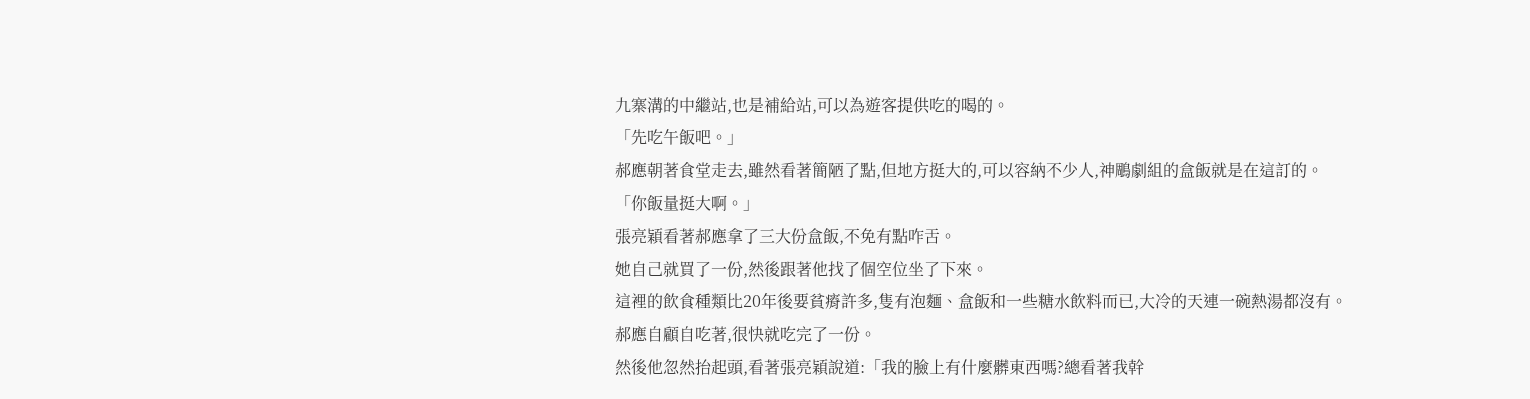九寨溝的中繼站,也是補給站,可以為遊客提供吃的喝的。
「先吃午飯吧。」
郝應朝著食堂走去,雖然看著簡陋了點,但地方挺大的,可以容納不少人,神鵰劇組的盒飯就是在這訂的。
「你飯量挺大啊。」
張亮穎看著郝應拿了三大份盒飯,不免有點咋舌。
她自己就買了一份,然後跟著他找了個空位坐了下來。
這裡的飲食種類比20年後要貧瘠許多,隻有泡麵、盒飯和一些糖水飲料而已,大冷的天連一碗熱湯都沒有。
郝應自顧自吃著,很快就吃完了一份。
然後他忽然抬起頭,看著張亮穎說道:「我的臉上有什麼髒東西嗎?總看著我幹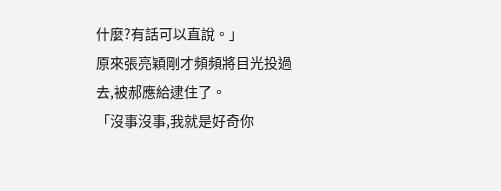什麼?有話可以直說。」
原來張亮穎剛才頻頻將目光投過去,被郝應給逮住了。
「沒事沒事,我就是好奇你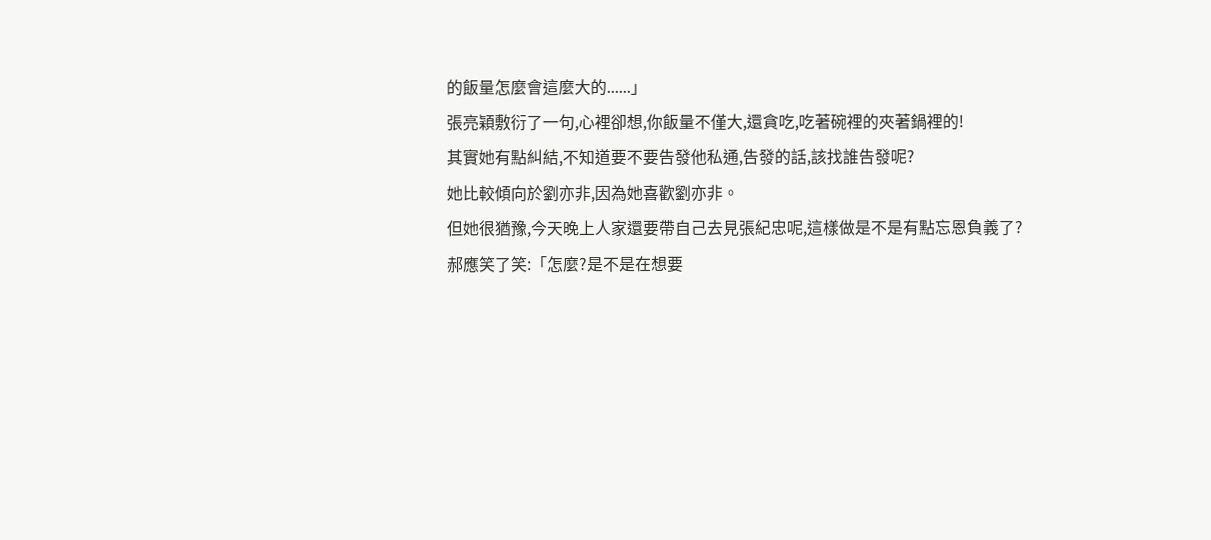的飯量怎麼會這麼大的......」
張亮穎敷衍了一句,心裡卻想,你飯量不僅大,還貪吃,吃著碗裡的夾著鍋裡的!
其實她有點糾結,不知道要不要告發他私通,告發的話,該找誰告發呢?
她比較傾向於劉亦非,因為她喜歡劉亦非。
但她很猶豫,今天晚上人家還要帶自己去見張紀忠呢,這樣做是不是有點忘恩負義了?
郝應笑了笑:「怎麼?是不是在想要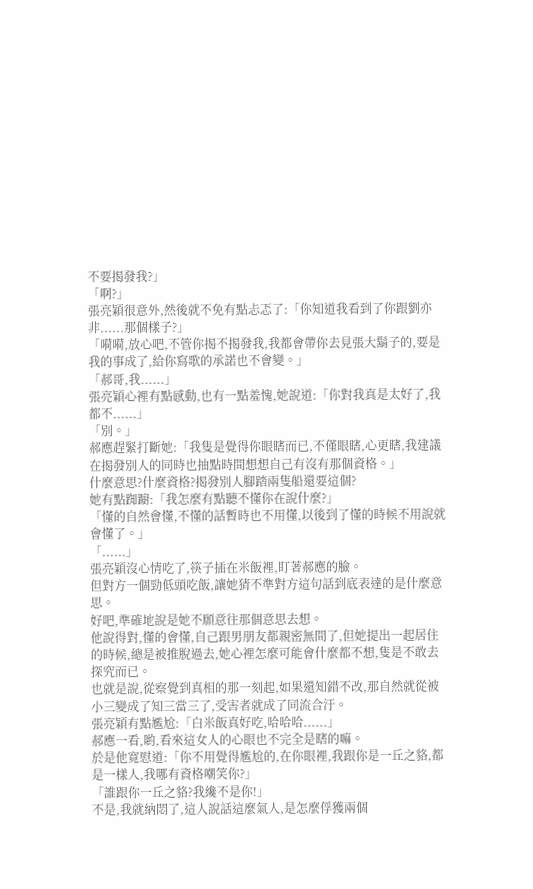不要揭發我?」
「啊?」
張亮穎很意外,然後就不免有點忐忑了:「你知道我看到了你跟劉亦非......那個樣子?」
「嗬嗬,放心吧,不管你揭不揭發我,我都會帶你去見張大鬍子的,要是我的事成了,給你寫歌的承諾也不會變。」
「郝哥,我......」
張亮穎心裡有點感動,也有一點羞愧,她說道:「你對我真是太好了,我都不......」
「別。」
郝應趕緊打斷她:「我隻是覺得你眼瞎而已,不僅眼瞎,心更瞎,我建議在揭發別人的同時也抽點時間想想自己有沒有那個資格。」
什麼意思?什麼資格?揭發別人腳踏兩隻船還要這個?
她有點踟躕:「我怎麼有點聽不懂你在說什麼?」
「懂的自然會懂,不懂的話暫時也不用懂,以後到了懂的時候不用說就會懂了。」
「......」
張亮穎沒心情吃了,筷子插在米飯裡,盯著郝應的臉。
但對方一個勁低頭吃飯,讓她猜不準對方這句話到底表達的是什麼意思。
好吧,準確地說是她不願意往那個意思去想。
他說得對,懂的會懂,自己跟男朋友都親密無間了,但她提出一起居住的時候,總是被推脫過去,她心裡怎麼可能會什麼都不想,隻是不敢去探究而已。
也就是說,從察覺到真相的那一刻起,如果還知錯不改,那自然就從被小三變成了知三當三了,受害者就成了同流合汙。
張亮穎有點尷尬:「白米飯真好吃,哈哈哈......」
郝應一看,喲,看來這女人的心眼也不完全是瞎的嘛。
於是他寬慰道:「你不用覺得尷尬的,在你眼裡,我跟你是一丘之貉,都是一樣人,我哪有資格嘲笑你?」
「誰跟你一丘之貉?我纔不是你!」
不是,我就納悶了,這人說話這麼氣人,是怎麼俘獲兩個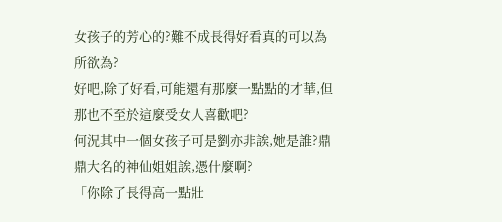女孩子的芳心的?難不成長得好看真的可以為所欲為?
好吧,除了好看,可能還有那麼一點點的才華,但那也不至於這麼受女人喜歡吧?
何況其中一個女孩子可是劉亦非誒,她是誰?鼎鼎大名的神仙姐姐誒,憑什麼啊?
「你除了長得高一點壯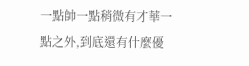一點帥一點稍微有才華一點之外,到底還有什麼優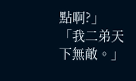點啊?」
「我二弟天下無敵。」